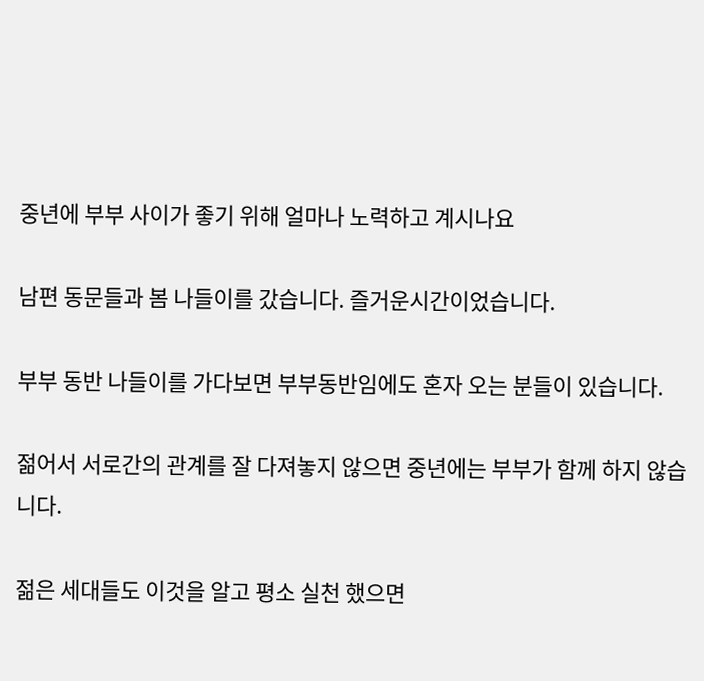중년에 부부 사이가 좋기 위해 얼마나 노력하고 계시나요

남편 동문들과 봄 나들이를 갔습니다. 즐거운시간이었습니다.

부부 동반 나들이를 가다보면 부부동반임에도 혼자 오는 분들이 있습니다.

젊어서 서로간의 관계를 잘 다져놓지 않으면 중년에는 부부가 함께 하지 않습니다.

젊은 세대들도 이것을 알고 평소 실천 했으면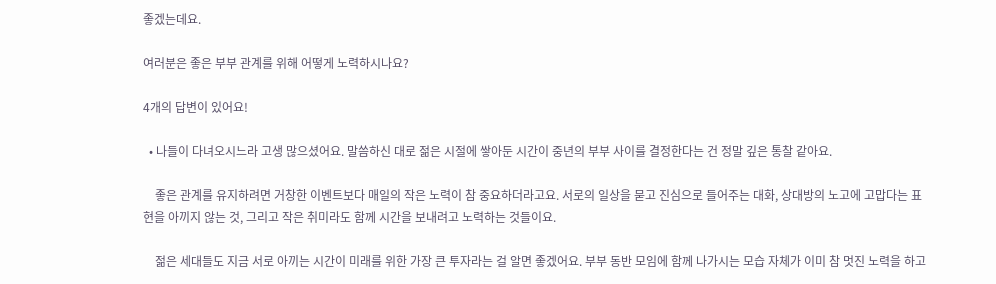좋겠는데요.

여러분은 좋은 부부 관계를 위해 어떻게 노력하시나요?

4개의 답변이 있어요!

  • 나들이 다녀오시느라 고생 많으셨어요. 말씀하신 대로 젊은 시절에 쌓아둔 시간이 중년의 부부 사이를 결정한다는 건 정말 깊은 통찰 같아요.

    좋은 관계를 유지하려면 거창한 이벤트보다 매일의 작은 노력이 참 중요하더라고요. 서로의 일상을 묻고 진심으로 들어주는 대화, 상대방의 노고에 고맙다는 표현을 아끼지 않는 것, 그리고 작은 취미라도 함께 시간을 보내려고 노력하는 것들이요.

    젊은 세대들도 지금 서로 아끼는 시간이 미래를 위한 가장 큰 투자라는 걸 알면 좋겠어요. 부부 동반 모임에 함께 나가시는 모습 자체가 이미 참 멋진 노력을 하고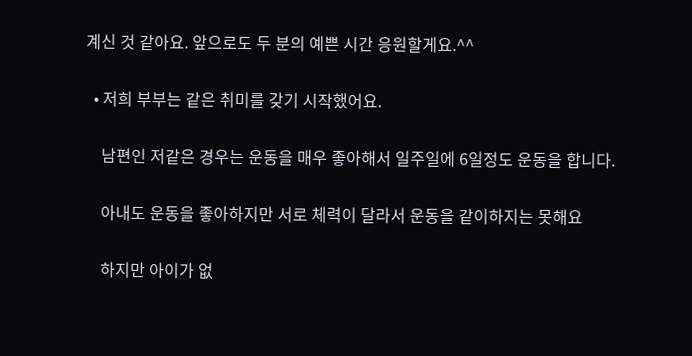계신 것 같아요. 앞으로도 두 분의 예쁜 시간 응원할게요.^^

  • 저희 부부는 같은 취미를 갖기 시작했어요.

    남편인 저같은 경우는 운동을 매우 좋아해서 일주일에 6일정도 운동을 합니다.

    아내도 운동을 좋아하지만 서로 체력이 달라서 운동을 같이하지는 못해요

    하지만 아이가 없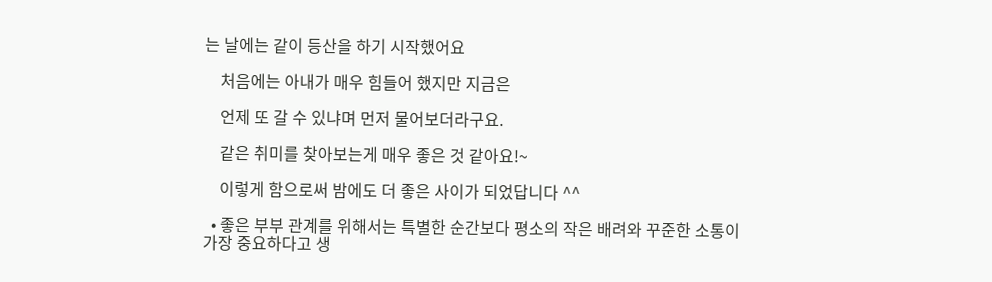는 날에는 같이 등산을 하기 시작했어요

    처음에는 아내가 매우 힘들어 했지만 지금은

    언제 또 갈 수 있냐며 먼저 물어보더라구요.

    같은 취미를 찾아보는게 매우 좋은 것 같아요!~

    이렇게 함으로써 밤에도 더 좋은 사이가 되었답니다 ^^

  • 좋은 부부 관계를 위해서는 특별한 순간보다 평소의 작은 배려와 꾸준한 소통이 가장 중요하다고 생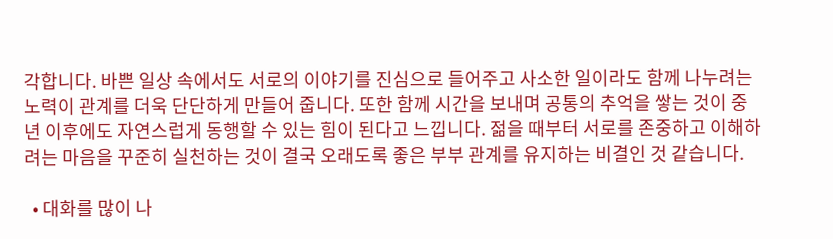각합니다. 바쁜 일상 속에서도 서로의 이야기를 진심으로 들어주고 사소한 일이라도 함께 나누려는 노력이 관계를 더욱 단단하게 만들어 줍니다. 또한 함께 시간을 보내며 공통의 추억을 쌓는 것이 중년 이후에도 자연스럽게 동행할 수 있는 힘이 된다고 느낍니다. 젊을 때부터 서로를 존중하고 이해하려는 마음을 꾸준히 실천하는 것이 결국 오래도록 좋은 부부 관계를 유지하는 비결인 것 같습니다.

  • 대화를 많이 나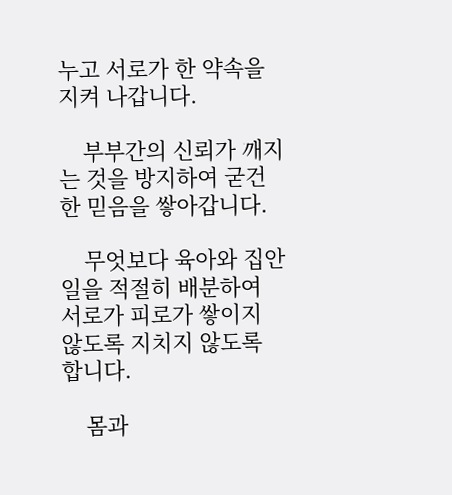누고 서로가 한 약속을 지켜 나갑니다.

    부부간의 신뢰가 깨지는 것을 방지하여 굳건한 믿음을 쌓아갑니다.

    무엇보다 육아와 집안일을 적절히 배분하여 서로가 피로가 쌓이지 않도록 지치지 않도록 합니다.

    몸과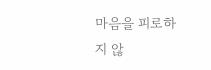마음을 피로하지 않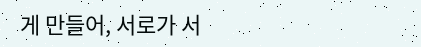게 만들어, 서로가 서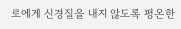로에게 신경질을 내지 않도록 평온한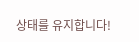상태를 유지합니다!